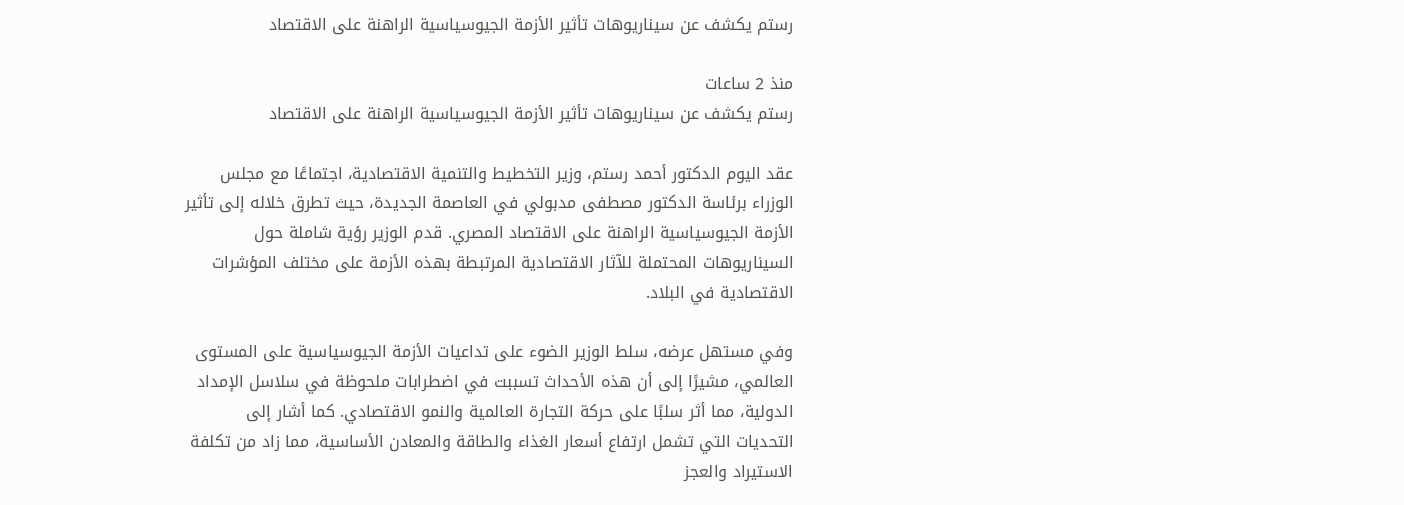رستم يكشف عن سيناريوهات تأثير الأزمة الجيوسياسية الراهنة على الاقتصاد

منذ 2 ساعات
رستم يكشف عن سيناريوهات تأثير الأزمة الجيوسياسية الراهنة على الاقتصاد

عقد اليوم الدكتور أحمد رستم، وزير التخطيط والتنمية الاقتصادية، اجتماعًا مع مجلس الوزراء برئاسة الدكتور مصطفى مدبولي في العاصمة الجديدة، حيث تطرق خلاله إلى تأثير الأزمة الجيوسياسية الراهنة على الاقتصاد المصري. قدم الوزير رؤية شاملة حول السيناريوهات المحتملة للآثار الاقتصادية المرتبطة بهذه الأزمة على مختلف المؤشرات الاقتصادية في البلاد.

وفي مستهل عرضه، سلط الوزير الضوء على تداعيات الأزمة الجيوسياسية على المستوى العالمي، مشيرًا إلى أن هذه الأحداث تسببت في اضطرابات ملحوظة في سلاسل الإمداد الدولية، مما أثر سلبًا على حركة التجارة العالمية والنمو الاقتصادي. كما أشار إلى التحديات التي تشمل ارتفاع أسعار الغذاء والطاقة والمعادن الأساسية، مما زاد من تكلفة الاستيراد والعجز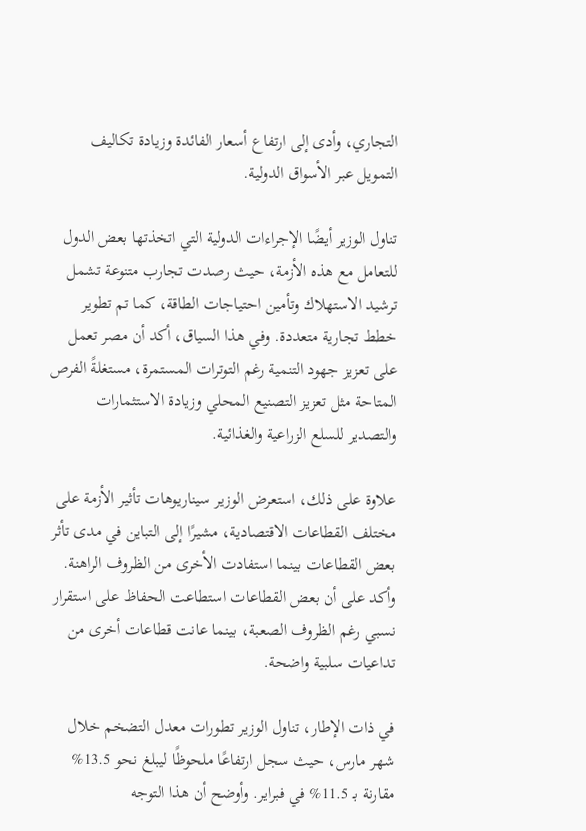التجاري، وأدى إلى ارتفاع أسعار الفائدة وزيادة تكاليف التمويل عبر الأسواق الدولية.

تناول الوزير أيضًا الإجراءات الدولية التي اتخذتها بعض الدول للتعامل مع هذه الأزمة، حيث رصدت تجارب متنوعة تشمل ترشيد الاستهلاك وتأمين احتياجات الطاقة، كما تم تطوير خطط تجارية متعددة. وفي هذا السياق، أكد أن مصر تعمل على تعزيز جهود التنمية رغم التوترات المستمرة، مستغلةً الفرص المتاحة مثل تعزيز التصنيع المحلي وزيادة الاستثمارات والتصدير للسلع الزراعية والغذائية.

علاوة على ذلك، استعرض الوزير سيناريوهات تأثير الأزمة على مختلف القطاعات الاقتصادية، مشيرًا إلى التباين في مدى تأثر بعض القطاعات بينما استفادت الأخرى من الظروف الراهنة. وأكد على أن بعض القطاعات استطاعت الحفاظ على استقرار نسبي رغم الظروف الصعبة، بينما عانت قطاعات أخرى من تداعيات سلبية واضحة.

في ذات الإطار، تناول الوزير تطورات معدل التضخم خلال شهر مارس، حيث سجل ارتفاعًا ملحوظًا ليبلغ نحو 13.5% مقارنة بـ 11.5% في فبراير. وأوضح أن هذا التوجه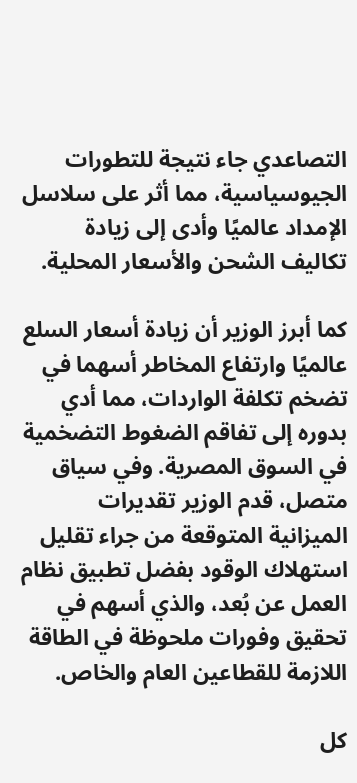التصاعدي جاء نتيجة للتطورات الجيوسياسية، مما أثر على سلاسل الإمداد عالميًا وأدى إلى زيادة تكاليف الشحن والأسعار المحلية.

كما أبرز الوزير أن زيادة أسعار السلع عالميًا وارتفاع المخاطر أسهما في تضخم تكلفة الواردات، مما أدي بدوره إلى تفاقم الضغوط التضخمية في السوق المصرية. وفي سياق متصل، قدم الوزير تقديرات الميزانية المتوقعة من جراء تقليل استهلاك الوقود بفضل تطبيق نظام العمل عن بُعد، والذي أسهم في تحقيق وفورات ملحوظة في الطاقة اللازمة للقطاعين العام والخاص.

كل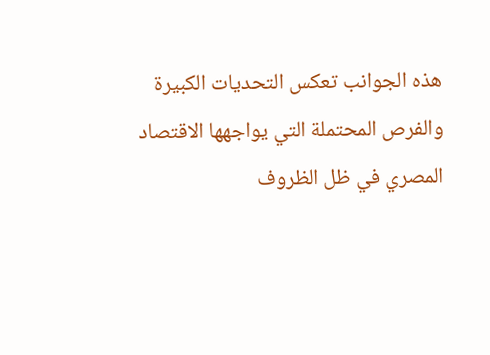هذه الجوانب تعكس التحديات الكبيرة والفرص المحتملة التي يواجهها الاقتصاد المصري في ظل الظروف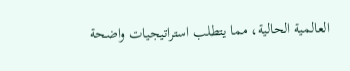العالمية الحالية، مما يتطلب استراتيجيات واضحة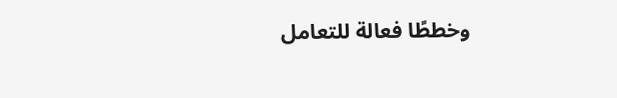وخططًا فعالة للتعامل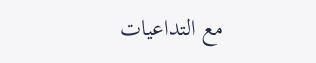مع التداعيات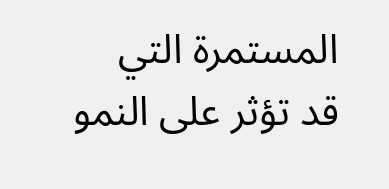المستمرة التي قد تؤثر على النمو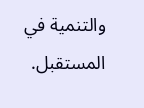والتنمية في المستقبل.